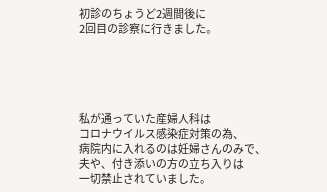初診のちょうど2週間後に
2回目の診察に行きました。





私が通っていた産婦人科は
コロナウイルス感染症対策の為、
病院内に入れるのは妊婦さんのみで、
夫や、付き添いの方の立ち入りは
一切禁止されていました。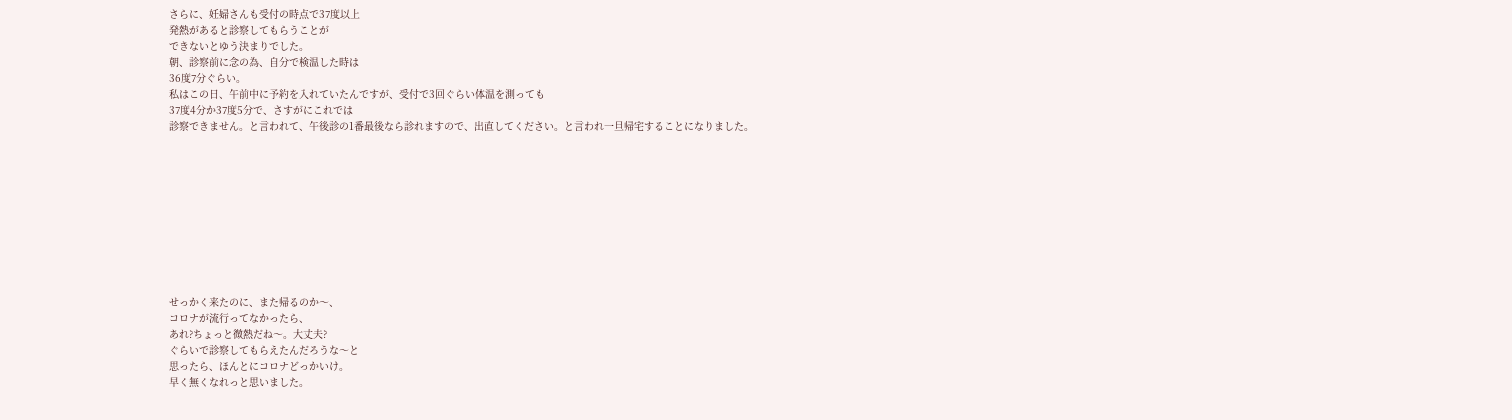さらに、妊婦さんも受付の時点で37度以上
発熱があると診察してもらうことが
できないとゆう決まりでした。
朝、診察前に念の為、自分で検温した時は
36度7分ぐらい。
私はこの日、午前中に予約を入れていたんですが、受付で3回ぐらい体温を測っても
37度4分か37度5分で、さすがにこれでは
診察できません。と言われて、午後診の1番最後なら診れますので、出直してください。と言われ一旦帰宅することになりました。










せっかく来たのに、また帰るのか〜、
コロナが流行ってなかったら、
あれ?ちょっと微熱だね〜。大丈夫?
ぐらいで診察してもらえたんだろうな〜と
思ったら、ほんとにコロナどっかいけ。
早く無くなれっと思いました。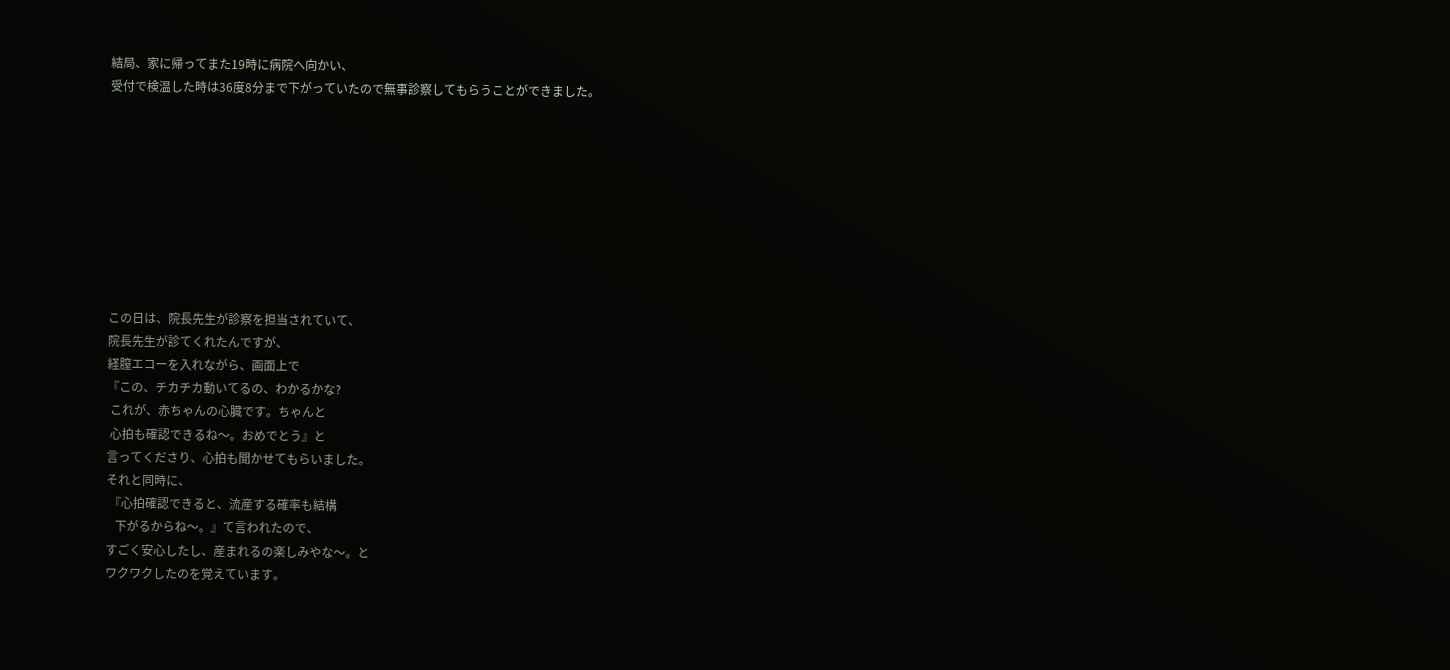結局、家に帰ってまた19時に病院へ向かい、
受付で検温した時は36度8分まで下がっていたので無事診察してもらうことができました。









この日は、院長先生が診察を担当されていて、
院長先生が診てくれたんですが、
経膣エコーを入れながら、画面上で
『この、チカチカ動いてるの、わかるかな?
 これが、赤ちゃんの心臓です。ちゃんと
 心拍も確認できるね〜。おめでとう』と
言ってくださり、心拍も聞かせてもらいました。
それと同時に、
 『心拍確認できると、流産する確率も結構
   下がるからね〜。』て言われたので、
すごく安心したし、産まれるの楽しみやな〜。と
ワクワクしたのを覚えています。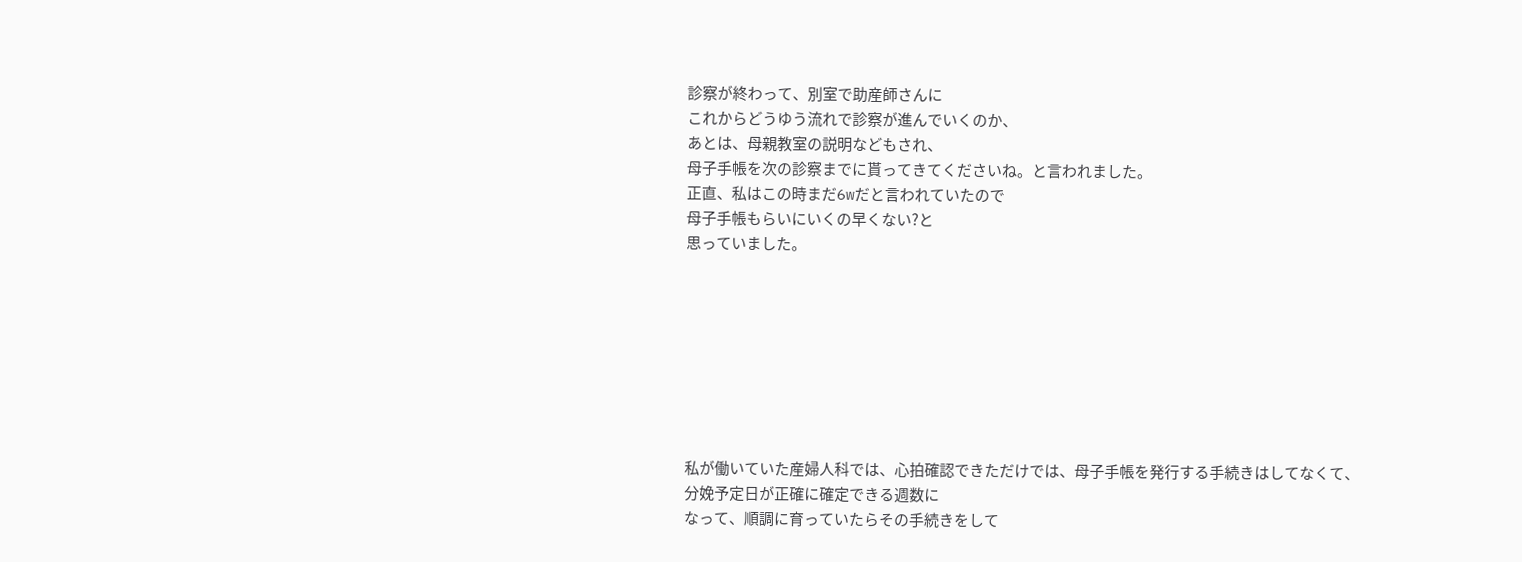診察が終わって、別室で助産師さんに
これからどうゆう流れで診察が進んでいくのか、
あとは、母親教室の説明などもされ、
母子手帳を次の診察までに貰ってきてくださいね。と言われました。
正直、私はこの時まだ6wだと言われていたので
母子手帳もらいにいくの早くない?と
思っていました。








私が働いていた産婦人科では、心拍確認できただけでは、母子手帳を発行する手続きはしてなくて、
分娩予定日が正確に確定できる週数に
なって、順調に育っていたらその手続きをして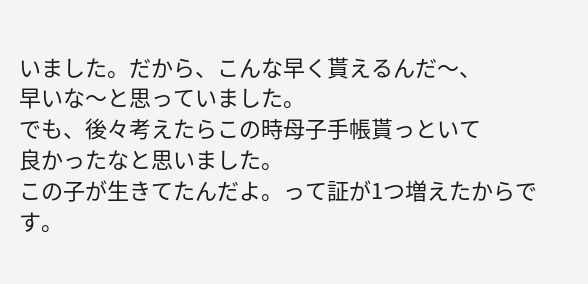いました。だから、こんな早く貰えるんだ〜、
早いな〜と思っていました。
でも、後々考えたらこの時母子手帳貰っといて
良かったなと思いました。
この子が生きてたんだよ。って証が1つ増えたからです。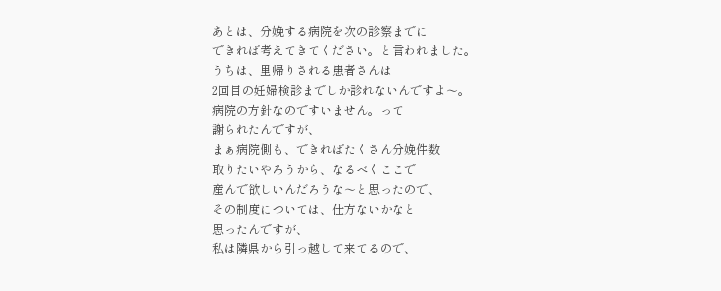あとは、分娩する病院を次の診察までに
できれば考えてきてください。と言われました。
うちは、里帰りされる患者さんは
2回目の妊婦検診までしか診れないんですよ〜。
病院の方針なのですいません。って
謝られたんですが、
まぁ病院側も、できればたくさん分娩件数
取りたいやろうから、なるべくここで
産んで欲しいんだろうな〜と思ったので、
その制度については、仕方ないかなと
思ったんですが、
私は隣県から引っ越して来てるので、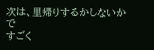次は、里帰りするかしないかで
すごく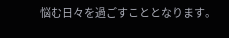悩む日々を過ごすこととなります。